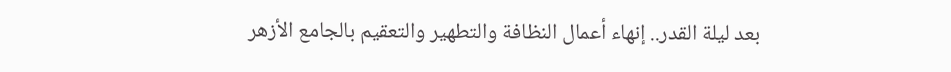بعد ليلة القدر.. إنهاء أعمال النظافة والتطهير والتعقيم بالجامع الأزهر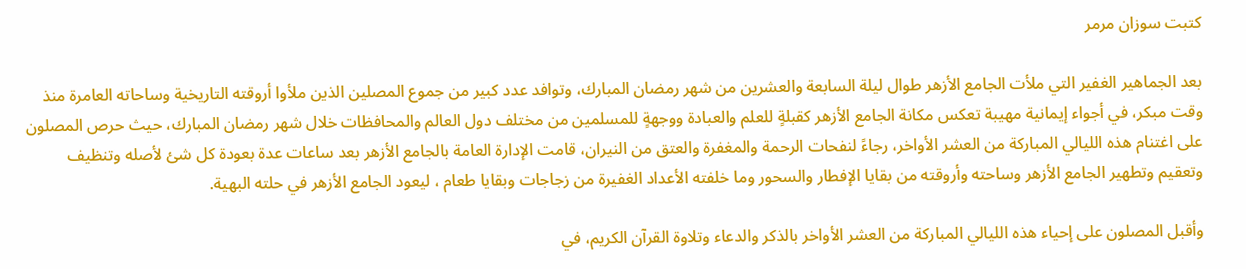كتبت سوزان مرمر

بعد الجماهير الغفير التي ملأت الجامع الأزهر طوال ليلة السابعة والعشرين من شهر رمضان المبارك، وتوافد عدد كبير من جموع المصلين الذين ملأوا أروقته التاريخية وساحاته العامرة منذ وقت مبكر، في أجواء إيمانية مهيبة تعكس مكانة الجامع الأزهر كقبلةٍ للعلم والعبادة ووجهةٍ للمسلمين من مختلف دول العالم والمحافظات خلال شهر رمضان المبارك، حيث حرص المصلون على اغتنام هذه الليالي المباركة من العشر الأواخر، رجاءً لنفحات الرحمة والمغفرة والعتق من النيران، قامت الإدارة العامة بالجامع الأزهر بعد ساعات عدة بعودة كل شئ لأصله وتنظيف وتعقيم وتطهير الجامع الأزهر وساحته وأروقته من بقايا الإفطار والسحور وما خلفته الأعداد الغفيرة من زجاجات وبقايا طعام ، ليعود الجامع الأزهر في حلته البهية.

وأقبل المصلون على إحياء هذه الليالي المباركة من العشر الأواخر بالذكر والدعاء وتلاوة القرآن الكريم، في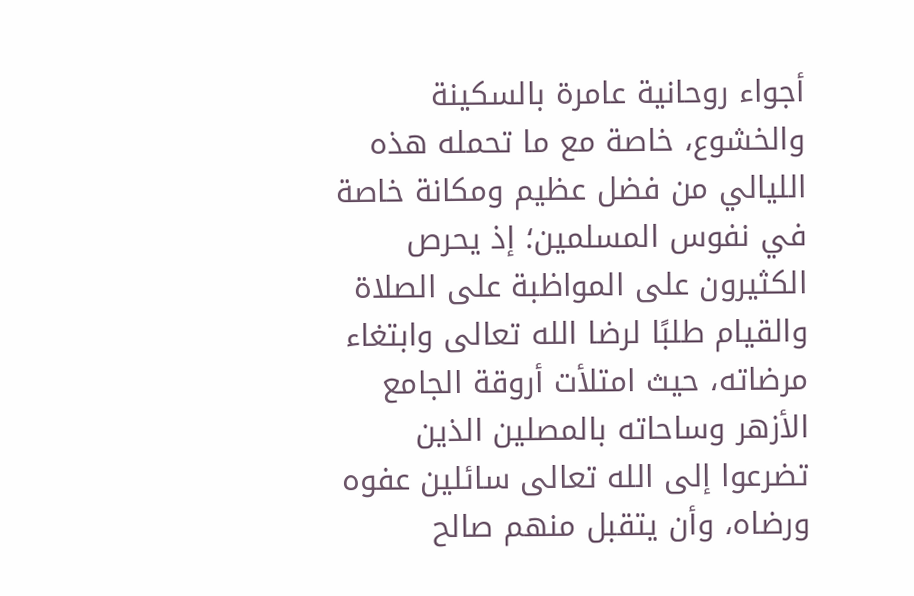أجواء روحانية عامرة بالسكينة والخشوع، خاصة مع ما تحمله هذه الليالي من فضل عظيم ومكانة خاصة في نفوس المسلمين؛ إذ يحرص الكثيرون على المواظبة على الصلاة والقيام طلبًا لرضا الله تعالى وابتغاء مرضاته، حيث امتلأت أروقة الجامع الأزهر وساحاته بالمصلين الذين تضرعوا إلى الله تعالى سائلين عفوه ورضاه، وأن يتقبل منهم صالح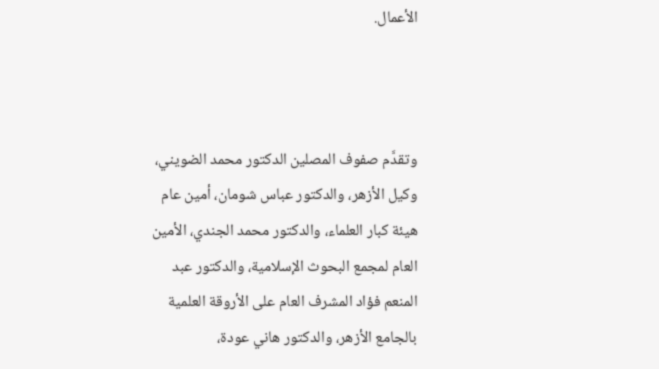الأعمال.



وتقدَّم صفوف المصلين الدكتور محمد الضويني، وكيل الأزهر، والدكتور عباس شومان، أمين عام هيئة كبار العلماء، والدكتور محمد الجندي، الأمين العام لمجمع البحوث الإسلامية، والدكتور عبد المنعم فؤاد المشرف العام على الأروقة العلمية بالجامع الأزهر، والدكتور هاني عودة،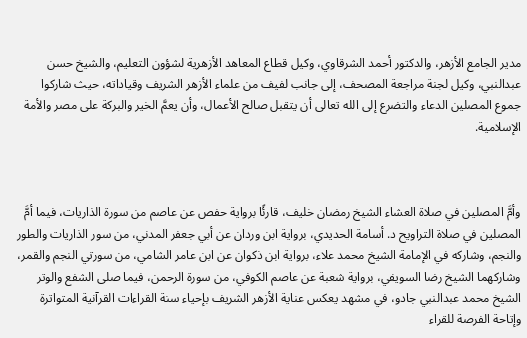مدير الجامع الأزهر، والدكتور أحمد الشرقاوي، وكيل قطاع المعاهد الأزهرية لشؤون التعليم، والشيخ حسن عبدالنبي، وكيل لجنة مراجعة المصحف، إلى جانب لفيف من علماء الأزهر الشريف وقياداته، حيث شاركوا جموع المصلين الدعاء والتضرع إلى الله تعالى أن يتقبل صالح الأعمال، وأن يعمَّ الخير والبركة على مصر والأمة الإسلامية.



وأمَّ المصلين في صلاة العشاء الشيخ رمضان خليف، قارئًا برواية حفص عن عاصم من سورة الذاريات، فيما أمَّ المصلين في صلاة التراويح د. أسامة الحديدي، برواية ابن وردان عن أبي جعفر المدني، من سور الذاريات والطور والنجم، وشاركه في الإمامة الشيخ محمد علاء، برواية ابن ذكوان عن ابن عامر الشامي، من سورتي النجم والقمر، وشاركهما الشيخ رضا السويفي، برواية شعبة عن عاصم الكوفي، من سورة الرحمن، فيما صلى الشفع والوتر الشيخ محمد عبدالنبي جادو، في مشهد يعكس عناية الأزهر الشريف بإحياء سنة القراءات القرآنية المتواترة وإتاحة الفرصة للقراء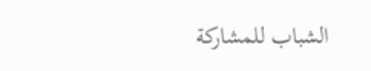الشباب للمشاركة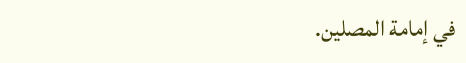في إمامة المصلين.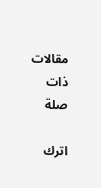مقالات ذات صلة

اترك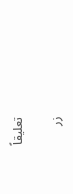تعليقاً

زر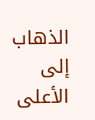الذهاب إلى الأعلى